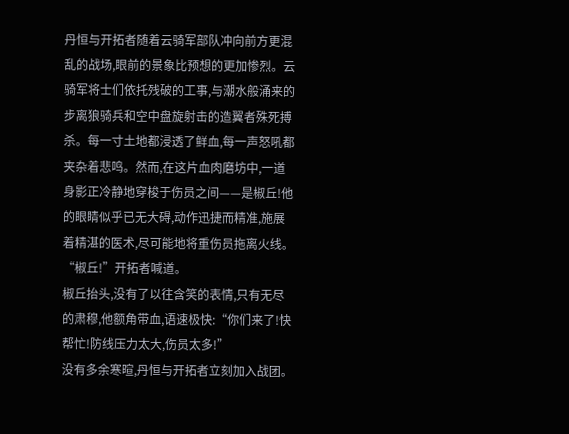丹恒与开拓者随着云骑军部队冲向前方更混乱的战场,眼前的景象比预想的更加惨烈。云骑军将士们依托残破的工事,与潮水般涌来的步离狼骑兵和空中盘旋射击的造翼者殊死搏杀。每一寸土地都浸透了鲜血,每一声怒吼都夹杂着悲鸣。然而,在这片血肉磨坊中,一道身影正冷静地穿梭于伤员之间——是椒丘!他的眼睛似乎已无大碍,动作迅捷而精准,施展着精湛的医术,尽可能地将重伤员拖离火线。
“椒丘!”开拓者喊道。
椒丘抬头,没有了以往含笑的表情,只有无尽的肃穆,他额角带血,语速极快:“你们来了!快帮忙!防线压力太大,伤员太多!”
没有多余寒暄,丹恒与开拓者立刻加入战团。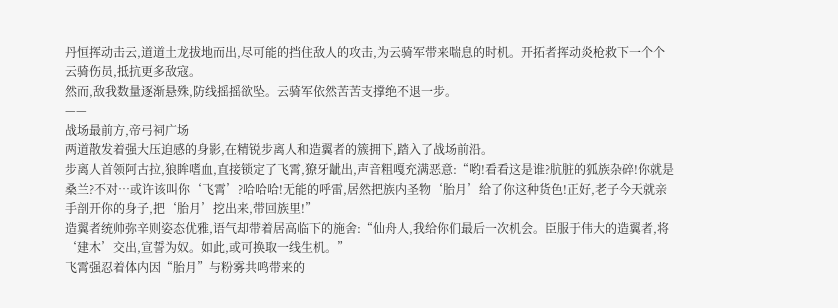丹恒挥动击云,道道土龙拔地而出,尽可能的挡住敌人的攻击,为云骑军带来喘息的时机。开拓者挥动炎枪救下一个个云骑伤员,抵抗更多敌寇。
然而,敌我数量逐渐悬殊,防线摇摇欲坠。云骑军依然苦苦支撑绝不退一步。
——
战场最前方,帝弓祠广场
两道散发着强大压迫感的身影,在精锐步离人和造翼者的簇拥下,踏入了战场前沿。
步离人首领阿古拉,狼眸嗜血,直接锁定了飞霄,獠牙龇出,声音粗嘎充满恶意:“哟!看看这是谁?肮脏的狐族杂碎!你就是桑兰?不对…或许该叫你‘飞霄’?哈哈哈!无能的呼雷,居然把族内圣物‘胎月’给了你这种货色!正好,老子今天就亲手剖开你的身子,把‘胎月’挖出来,带回族里!”
造翼者统帅弥辛则姿态优雅,语气却带着居高临下的施舍:“仙舟人,我给你们最后一次机会。臣服于伟大的造翼者,将‘建木’交出,宣誓为奴。如此,或可换取一线生机。”
飞霄强忍着体内因“胎月”与粉雾共鸣带来的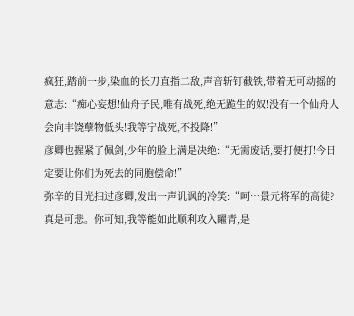疯狂,踏前一步,染血的长刀直指二敌,声音斩钉截铁,带着无可动摇的意志:“痴心妄想!仙舟子民,唯有战死,绝无跪生的奴!没有一个仙舟人会向丰饶孽物低头!我等宁战死,不投降!”
彦卿也握紧了佩剑,少年的脸上满是决绝:“无需废话,要打便打!今日定要让你们为死去的同胞偿命!”
弥辛的目光扫过彦卿,发出一声讥讽的冷笑:“呵…景元将军的高徒?真是可悲。你可知,我等能如此顺利攻入矅青,是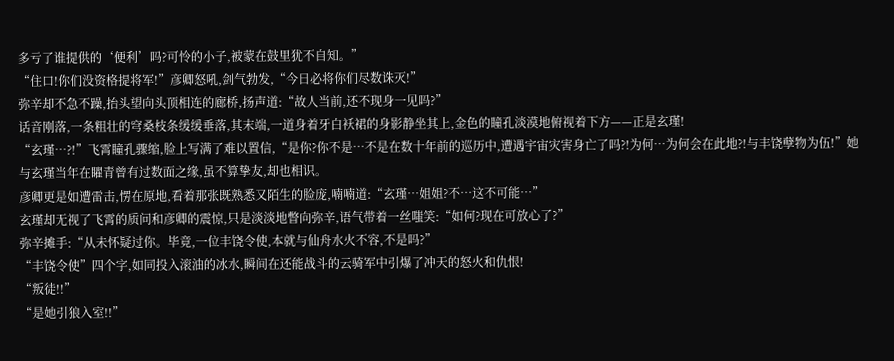多亏了谁提供的‘便利’吗?可怜的小子,被蒙在鼓里犹不自知。”
“住口!你们没资格提将军!”彦卿怒吼,剑气勃发,“今日必将你们尽数诛灭!”
弥辛却不急不躁,抬头望向头顶相连的廊桥,扬声道:“故人当前,还不现身一见吗?”
话音刚落,一条粗壮的穹桑枝条缓缓垂落,其末端,一道身着牙白袄裙的身影静坐其上,金色的瞳孔淡漠地俯视着下方——正是玄瑾!
“玄瑾…?!”飞霄瞳孔骤缩,脸上写满了难以置信,“是你?你不是…不是在数十年前的巡历中,遭遇宇宙灾害身亡了吗?!为何…为何会在此地?!与丰饶孽物为伍!”她与玄瑾当年在矅青曾有过数面之缘,虽不算挚友,却也相识。
彦卿更是如遭雷击,愣在原地,看着那张既熟悉又陌生的脸庞,喃喃道:“玄瑾…姐姐?不…这不可能…”
玄瑾却无视了飞霄的质问和彦卿的震惊,只是淡淡地瞥向弥辛,语气带着一丝嗤笑:“如何?现在可放心了?”
弥辛摊手:“从未怀疑过你。毕竟,一位丰饶令使,本就与仙舟水火不容,不是吗?”
“丰饶令使”四个字,如同投入滚油的冰水,瞬间在还能战斗的云骑军中引爆了冲天的怒火和仇恨!
“叛徒!!”
“是她引狼入室!!”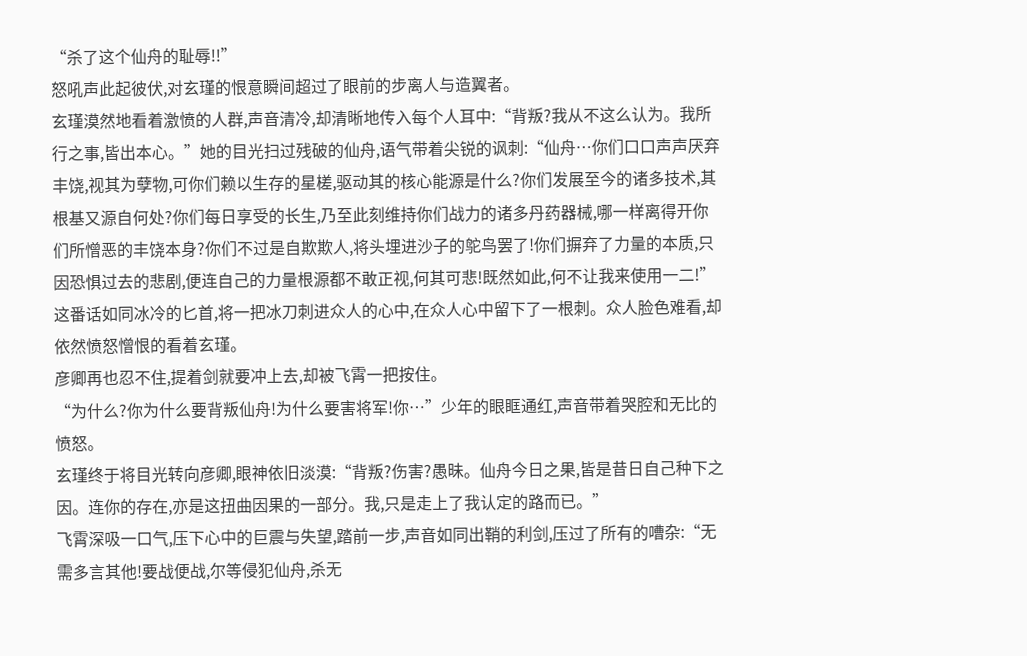“杀了这个仙舟的耻辱!!”
怒吼声此起彼伏,对玄瑾的恨意瞬间超过了眼前的步离人与造翼者。
玄瑾漠然地看着激愤的人群,声音清冷,却清晰地传入每个人耳中:“背叛?我从不这么认为。我所行之事,皆出本心。”她的目光扫过残破的仙舟,语气带着尖锐的讽刺:“仙舟…你们口口声声厌弃丰饶,视其为孽物,可你们赖以生存的星槎,驱动其的核心能源是什么?你们发展至今的诸多技术,其根基又源自何处?你们每日享受的长生,乃至此刻维持你们战力的诸多丹药器械,哪一样离得开你们所憎恶的丰饶本身?你们不过是自欺欺人,将头埋进沙子的鸵鸟罢了!你们摒弃了力量的本质,只因恐惧过去的悲剧,便连自己的力量根源都不敢正视,何其可悲!既然如此,何不让我来使用一二!”
这番话如同冰冷的匕首,将一把冰刀刺进众人的心中,在众人心中留下了一根刺。众人脸色难看,却依然愤怒憎恨的看着玄瑾。
彦卿再也忍不住,提着剑就要冲上去,却被飞霄一把按住。
“为什么?你为什么要背叛仙舟!为什么要害将军!你…”少年的眼眶通红,声音带着哭腔和无比的愤怒。
玄瑾终于将目光转向彦卿,眼神依旧淡漠:“背叛?伤害?愚昧。仙舟今日之果,皆是昔日自己种下之因。连你的存在,亦是这扭曲因果的一部分。我,只是走上了我认定的路而已。”
飞霄深吸一口气,压下心中的巨震与失望,踏前一步,声音如同出鞘的利剑,压过了所有的嘈杂:“无需多言其他!要战便战,尔等侵犯仙舟,杀无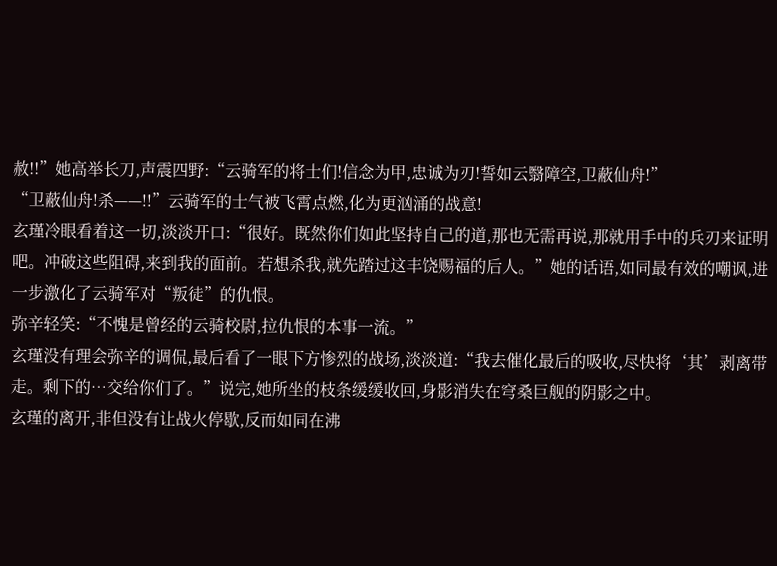赦!!”她高举长刀,声震四野:“云骑军的将士们!信念为甲,忠诚为刃!誓如云翳障空,卫蔽仙舟!”
“卫蔽仙舟!杀——!!”云骑军的士气被飞霄点燃,化为更汹涌的战意!
玄瑾冷眼看着这一切,淡淡开口:“很好。既然你们如此坚持自己的道,那也无需再说,那就用手中的兵刃来证明吧。冲破这些阻碍,来到我的面前。若想杀我,就先踏过这丰饶赐福的后人。”她的话语,如同最有效的嘲讽,进一步激化了云骑军对“叛徒”的仇恨。
弥辛轻笑:“不愧是曾经的云骑校尉,拉仇恨的本事一流。”
玄瑾没有理会弥辛的调侃,最后看了一眼下方惨烈的战场,淡淡道:“我去催化最后的吸收,尽快将‘其’剥离带走。剩下的…交给你们了。”说完,她所坐的枝条缓缓收回,身影消失在穹桑巨舰的阴影之中。
玄瑾的离开,非但没有让战火停歇,反而如同在沸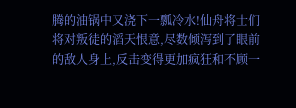腾的油锅中又浇下一瓢冷水!仙舟将士们将对叛徒的滔天恨意,尽数倾泻到了眼前的敌人身上,反击变得更加疯狂和不顾一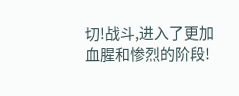切!战斗,进入了更加血腥和惨烈的阶段!